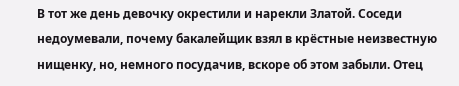В тот же день девочку окрестили и нарекли Златой. Соседи недоумевали, почему бакалейщик взял в крёстные неизвестную нищенку, но, немного посудачив, вскоре об этом забыли. Отец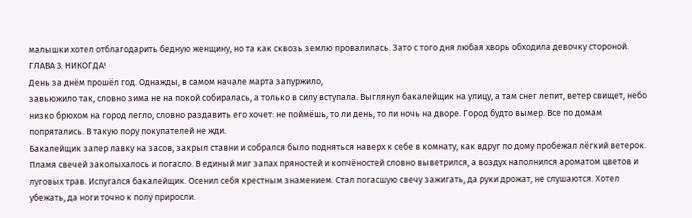малышки хотел отблагодарить бедную женщину, но та как сквозь землю провалилась. Зато с того дня любая хворь обходила девочку стороной.
ГЛАВА 3. НИКОГДА!
День за днём прошёл год. Однажды, в самом начале марта запуржило,
завьюжило так, словно зима не на покой собиралась, а только в силу вступала. Выглянул бакалейщик на улицу, а там снег лепит, ветер свищет, небо низко брюхом на город легло, словно раздавить его хочет: не поймёшь, то ли день, то ли ночь на дворе. Город будто вымер. Все по домам попрятались. В такую пору покупателей не жди.
Бакалейщик запер лавку на засов, закрыл ставни и собрался было подняться наверх к себе в комнату, как вдруг по дому пробежал лёгкий ветерок. Пламя свечей заколыхалось и погасло. В единый миг запах пряностей и копчёностей словно выветрился, а воздух наполнился ароматом цветов и луговых трав. Испугался бакалейщик. Осенил себя крестным знамением. Стал погасшую свечу зажигать, да руки дрожат, не слушаются. Хотел убежать, да ноги точно к полу приросли.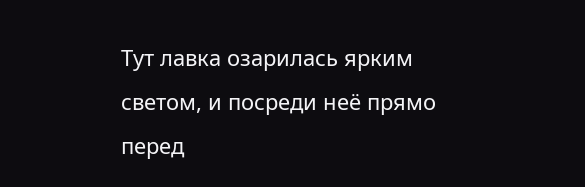Тут лавка озарилась ярким светом, и посреди неё прямо перед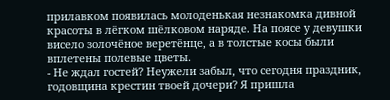прилавком появилась молоденькая незнакомка дивной красоты в лёгком шёлковом наряде. На поясе у девушки висело золочёное веретёнце, а в толстые косы были вплетены полевые цветы.
- Не ждал гостей? Неужели забыл, что сегодня праздник, годовщина крестин твоей дочери? Я пришла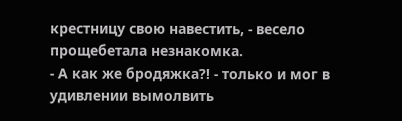крестницу свою навестить, - весело прощебетала незнакомка.
- А как же бродяжка?! - только и мог в удивлении вымолвить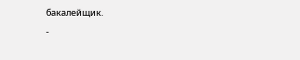бакалейщик.
-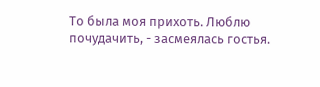То была моя прихоть. Люблю почудачить, - засмеялась гостья.